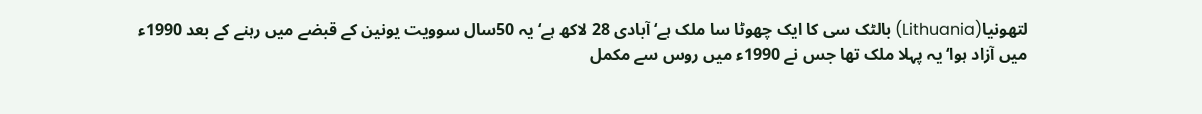لتھونیا(Lithuania) بالٹک سی کا ایک چھوٹا سا ملک ہے‘ آبادی 28 لاکھ ہے‘ یہ 50سال سوویت یونین کے قبضے میں رہنے کے بعد 1990ء میں آزاد ہوا‘یہ پہلا ملک تھا جس نے 1990ء میں روس سے مکمل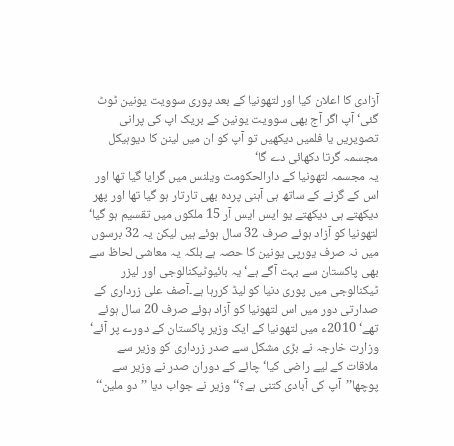آزادی کا اعلان کیا اور لتھونیا کے بعد پوری سوویت یونین ٹوٹ گئی‘ آپ اگر آج بھی سوویت یونین کے بریک اپ کی پرانی تصویریں یا فلمیں دیکھیں تو آپ کو ان میں لینن کا دیوہیکل مجسمہ گرتا دکھائی دے گا‘
یہ مجسمہ لتھونیا کے دارالحکومت ویلنس میں گرایا گیا تھا اور اس کے گرنے کے ساتھ ہی آہنی پردہ بھی تارتار ہو گیا تھا اور پھر دیکھتے ہی دیکھتے یو ایس ایس آر 15 ملکوں میں تقسیم ہو گیا‘ لتھونیا کو آزاد ہوئے صرف 32 سال ہوئے ہیں لیکن یہ 32 برسوں میں نہ صرف یورپی یونین کا حصہ ہے بلکہ یہ معاشی لحاظ سے بھی پاکستان سے بہت آگے ہے‘ یہ بائیوٹیکنالوجی اور لیزر ٹیکنالوجی میں پوری دنیا کو لیڈ کررہا ہے۔آصف علی زرداری کے صدارتی دور میں اس لتھونیا کو آزاد ہوئے صرف 20 سال ہوئے تھے‘ 2010ء میں لتھونیا کے ایک وزیر پاکستان کے دورے پر آئے‘ وزارت خارجہ نے بڑی مشکل سے صدر زرداری کو وزیر سے ملاقات کے لیے راضی کیا‘ چائے کے دوران صدر نے وزیر سے پوچھا’’آپ کی آبادی کتنی ہے؟‘‘ وزیر نے جواب دیا ’’دو ملین‘‘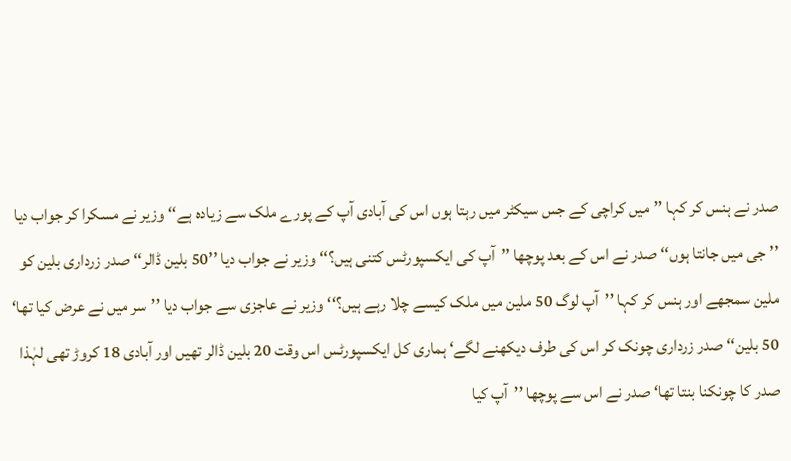صدر نے ہنس کر کہا ’’میں کراچی کے جس سیکٹر میں رہتا ہوں اس کی آبادی آپ کے پورے ملک سے زیادہ ہے‘‘ وزیر نے مسکرا کر جواب دیا ’’جی میں جانتا ہوں‘‘ صدر نے اس کے بعد پوچھا ’’آپ کی ایکسپورٹس کتنی ہیں؟‘‘ وزیر نے جواب دیا ’’50 بلین ڈالر‘‘ صدر زرداری بلین کو ملین سمجھے اور ہنس کر کہا ’’آپ لوگ 50 ملین میں ملک کیسے چلا رہے ہیں؟‘‘ وزیر نے عاجزی سے جواب دیا ’’سر میں نے عرض کیا تھا‘ 50 بلین‘‘ صدر زرداری چونک کر اس کی طرف دیکھنے لگے‘ ہماری کل ایکسپورٹس اس وقت 20 بلین ڈالر تھیں اور آبادی 18 کروڑ تھی لہٰذا صدر کا چونکنا بنتا تھا‘ صدر نے اس سے پوچھا ’’آپ کیا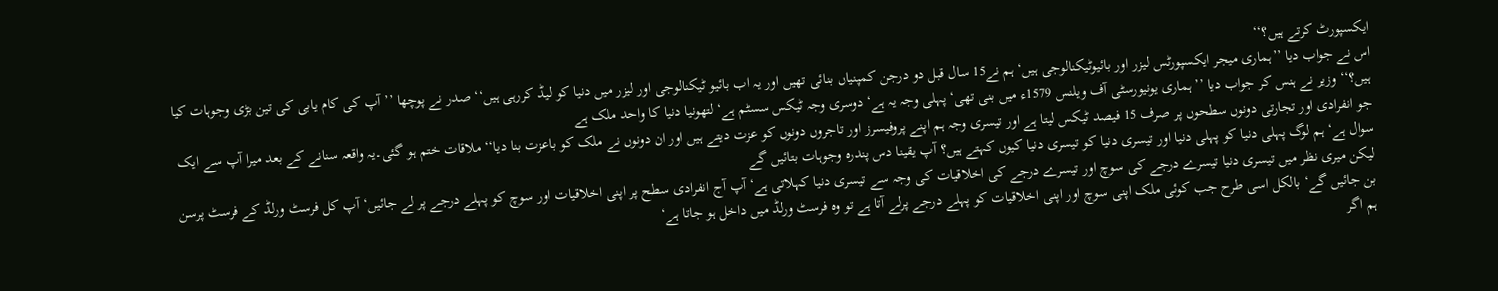ایکسپورٹ کرتے ہیں؟‘‘
اس نے جواب دیا ’’ہماری میجر ایکسپورٹس لیزر اور بائیوٹیکنالوجی ہیں‘ ہم نے15 سال قبل دو درجن کمپنیاں بنائی تھیں اور یہ اب بائیو ٹیکنالوجی اور لیزر میں دنیا کو لیڈ کررہی ہیں‘‘ صدر نے پوچھا ’’آپ کی کام یابی کی تین بڑی وجوہات کیا ہیں؟‘‘ وزیر نے ہنس کر جواب دیا ’’ ہماری یونیورسٹی آف ویلنس 1579ء میں بنی تھی‘ پہلی وجہ یہ ہے‘ دوسری وجہ ٹیکس سسٹم ہے‘ لتھونیا دنیا کا واحد ملک ہے
جو انفرادی اور تجارتی دونوں سطحوں پر صرف 15 فیصد ٹیکس لیتا ہے اور تیسری وجہ ہم اپنے پروفیسرز اور تاجروں دونوں کو عزت دیتے ہیں اور ان دونوں نے ملک کو باعزت بنا دیا‘‘ ملاقات ختم ہو گئی۔یہ واقعہ سنانے کے بعد میرا آپ سے ایک سوال ہے‘ ہم لوگ پہلی دنیا کو پہلی دنیا اور تیسری دنیا کو تیسری دنیا کیوں کہتے ہیں؟ آپ یقینا دس پندرہ وجوہات بتائیں گے
لیکن میری نظر میں تیسری دنیا تیسرے درجے کی سوچ اور تیسرے درجے کی اخلاقیات کی وجہ سے تیسری دنیا کہلاتی ہے‘ آپ آج انفرادی سطح پر اپنی اخلاقیات اور سوچ کو پہلے درجے پر لے جائیں‘ آپ کل فرسٹ ورلڈ کے فرسٹ پرسن بن جائیں گے‘ بالکل اسی طرح جب کوئی ملک اپنی سوچ اور اپنی اخلاقیات کو پہلے درجے پرلے آتا ہے تو وہ فرسٹ ورلڈ میں داخل ہو جاتا ہے‘
ہم اگر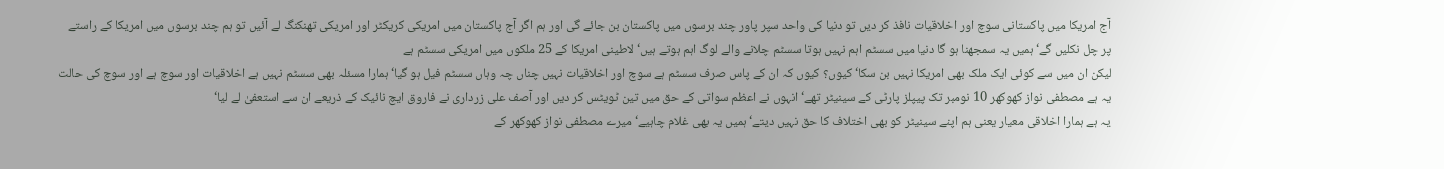آج امریکا میں پاکستانی سوچ اور اخلاقیات نافذ کر دیں تو دنیا کی واحد سپر پاور چند برسوں میں پاکستان بن جائے گی اور ہم اگر آج پاکستان میں امریکی کریکٹر اور امریکی تھنکنگ لے آئیں تو ہم چند برسوں میں امریکا کے راستے پر چل نکلیں گے‘ ہمیں یہ سمجھنا ہو گا دنیا میں سسٹم اہم نہیں ہوتا سسٹم چلانے والے لوگ اہم ہوتے ہیں‘ لاطینی امریکا کے 25 ملکوں میں امریکی سسٹم ہے
لیکن ان میں سے کوئی ایک ملک بھی امریکا نہیں بن سکا‘ کیوں؟ کیوں کہ ان کے پاس صرف سسٹم ہے سوچ اور اخلاقیات نہیں چناں چہ وہاں سسٹم فیل ہو گیا‘ ہمارا مسئلہ بھی سسٹم نہیں ہے اخلاقیات اور سوچ ہے اور سوچ کی حالت یہ ہے مصطفی نواز کھوکھر 10 نومبر تک پیپلز پارٹی کے سینیٹر تھے‘ انہوں نے اعظم سواتی کے حق میں تین ٹویٹس کر دیں اور آصف علی زرداری نے فاروق ایچ نائیک کے ذریعے ان سے استعفیٰ لے لیا‘
یہ ہے ہمارا اخلاقی معیار یعنی ہم اپنے سینیٹر کو بھی اختلاف کا حق نہیں دیتے‘ ہمیں یہ بھی غلام چاہیے‘ میرے مصطفی نواز کھوکھر کے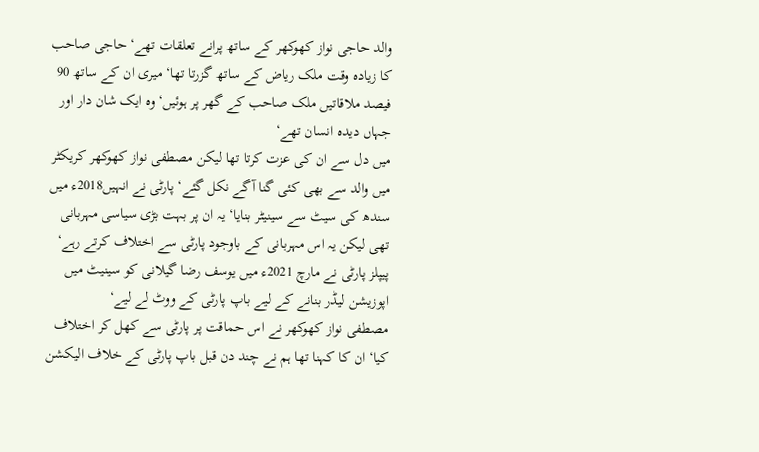والد حاجی نواز کھوکھر کے ساتھ پرانے تعلقات تھے‘ حاجی صاحب کا زیادہ وقت ملک ریاض کے ساتھ گزرتا تھا‘ میری ان کے ساتھ 90 فیصد ملاقاتیں ملک صاحب کے گھر پر ہوئیں‘ وہ ایک شان دار اور جہاں دیدہ انسان تھے‘
میں دل سے ان کی عزت کرتا تھا لیکن مصطفی نواز کھوکھر کریکٹر میں والد سے بھی کئی گنا آگے نکل گئے‘ پارٹی نے انہیں2018ء میں سندھ کی سیٹ سے سینیٹر بنایا‘ یہ ان پر بہت بڑی سیاسی مہربانی تھی لیکن یہ اس مہربانی کے باوجود پارٹی سے اختلاف کرتے رہے‘ پیپلز پارٹی نے مارچ 2021ء میں یوسف رضا گیلانی کو سینیٹ میں اپوزیشن لیڈر بنانے کے لیے باپ پارٹی کے ووٹ لے لیے‘
مصطفی نواز کھوکھر نے اس حماقت پر پارٹی سے کھل کر اختلاف کیا‘ ان کا کہنا تھا ہم نے چند دن قبل باپ پارٹی کے خلاف الیکشن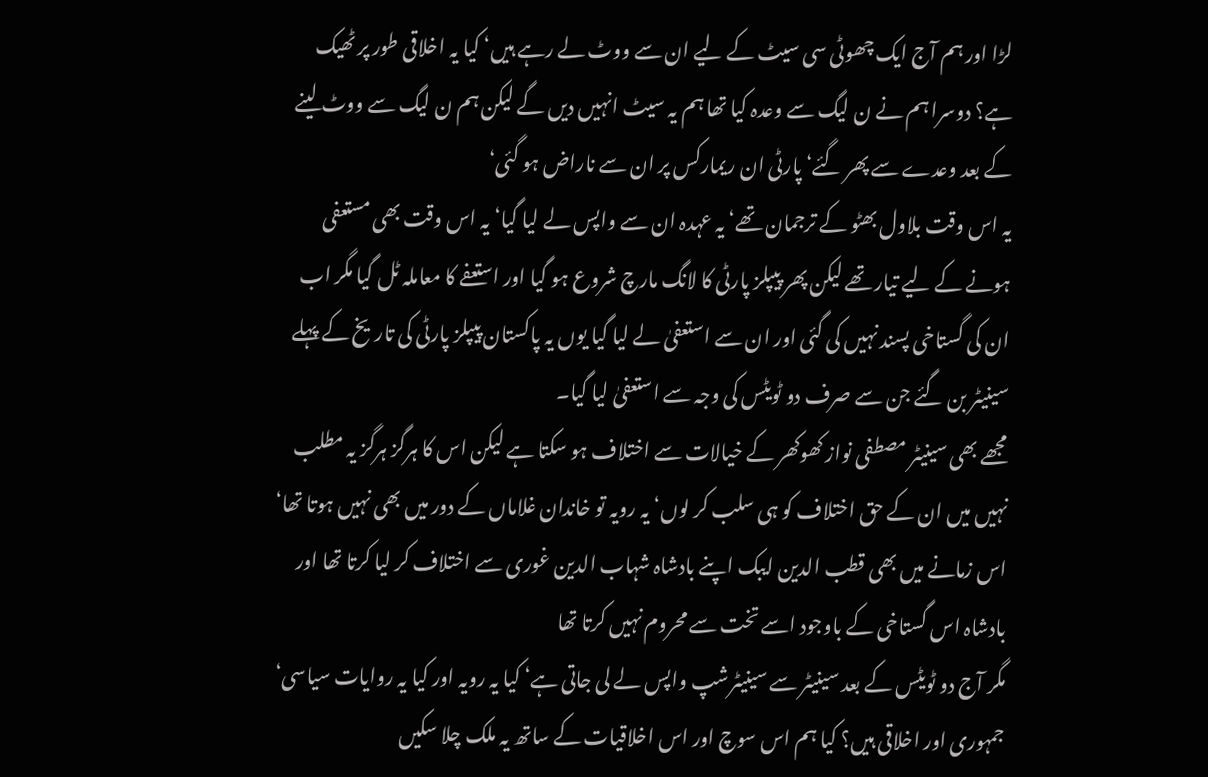لڑا اور ہم آج ایک چھوٹی سی سیٹ کے لیے ان سے ووٹ لے رہے ہیں‘ کیا یہ اخلاقی طور پر ٹھیک ہے؟ دوسرا ہم نے ن لیگ سے وعدہ کیا تھا ہم یہ سیٹ انہیں دیں گے لیکن ہم ن لیگ سے ووٹ لینے کے بعد وعدے سے پھر گئے‘ پارٹی ان ریمارکس پر ان سے ناراض ہو گئی‘
یہ اس وقت بلاول بھٹو کے ترجمان تھے‘ یہ عہدہ ان سے واپس لے لیا گیا‘ یہ اس وقت بھی مستعفی ہونے کے لیے تیار تھے لیکن پھر پیپلز پارٹی کا لانگ مارچ شروع ہو گیا اور استعفے کا معاملہ ٹل گیا مگر اب ان کی گستاخی پسند نہیں کی گئی اور ان سے استعفیٰ لے لیا گیا یوں یہ پاکستان پیپلز پارٹی کی تاریخ کے پہلے سینیٹر بن گئے جن سے صرف دو ٹویٹس کی وجہ سے استعفیٰ لیا گیا۔
مجھے بھی سینیٹر مصطفی نواز کھوکھر کے خیالات سے اختلاف ہو سکتا ہے لیکن اس کا ہرگز ہرگز یہ مطلب نہیں میں ان کے حق اختلاف کو ہی سلب کر لوں‘ یہ رویہ تو خاندان غلاماں کے دور میں بھی نہیں ہوتا تھا‘ اس زمانے میں بھی قطب الدین ایبک اپنے بادشاہ شہاب الدین غوری سے اختلاف کر لیا کرتا تھا اور بادشاہ اس گستاخی کے باوجود اسے تخت سے محروم نہیں کرتا تھا
مگر آج دو ٹویٹس کے بعد سینیٹر سے سینیٹرشپ واپس لے لی جاتی ہے‘ کیا یہ رویہ اور کیا یہ روایات سیاسی‘ جمہوری اور اخلاقی ہیں؟ کیا ہم اس سوچ اور اس اخلاقیات کے ساتھ یہ ملک چلا سکیں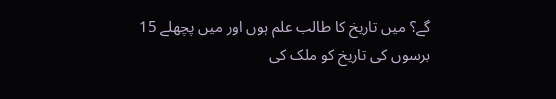گے؟ میں تاریخ کا طالب علم ہوں اور میں پچھلے 15 برسوں کی تاریخ کو ملک کی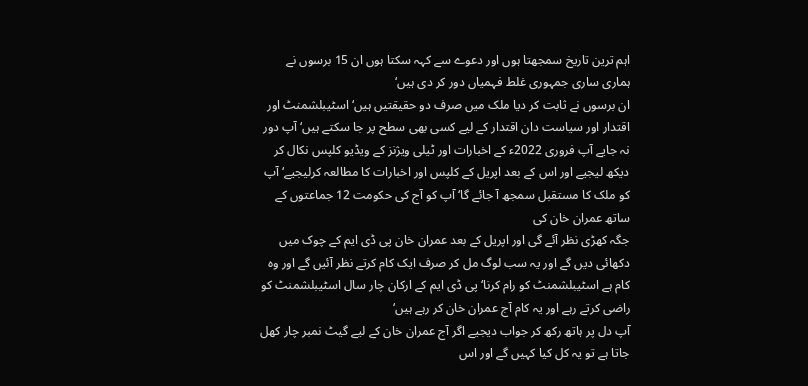اہم ترین تاریخ سمجھتا ہوں اور دعوے سے کہہ سکتا ہوں ان 15 برسوں نے ہماری ساری جمہوری غلط فہمیاں دور کر دی ہیں‘
ان برسوں نے ثابت کر دیا ملک میں صرف دو حقیقتیں ہیں‘ اسٹیبلشمنٹ اور اقتدار اور سیاست دان اقتدار کے لیے کسی بھی سطح پر جا سکتے ہیں‘ آپ دور نہ جایے آپ فروری 2022ء کے اخبارات اور ٹیلی ویژنز کے ویڈیو کلپس نکال کر دیکھ لیجیے اور اس کے بعد اپریل کے کلپس اور اخبارات کا مطالعہ کرلیجیے‘ آپ کو ملک کا مستقبل سمجھ آ جائے گا‘ آپ کو آج کی حکومت 12 جماعتوں کے ساتھ عمران خان کی
جگہ کھڑی نظر آئے گی اور اپریل کے بعد عمران خان پی ڈی ایم کے چوک میں دکھائی دیں گے اور یہ سب لوگ مل کر صرف ایک کام کرتے نظر آئیں گے اور وہ کام ہے اسٹیبلشمنٹ کو رام کرنا‘ پی ڈی ایم کے ارکان چار سال اسٹیبلشمنٹ کو راضی کرتے رہے اور یہ کام آج عمران خان کر رہے ہیں‘
آپ دل پر ہاتھ رکھ کر جواب دیجیے اگر آج عمران خان کے لیے گیٹ نمبر چار کھل جاتا ہے تو یہ کل کیا کہیں گے اور اس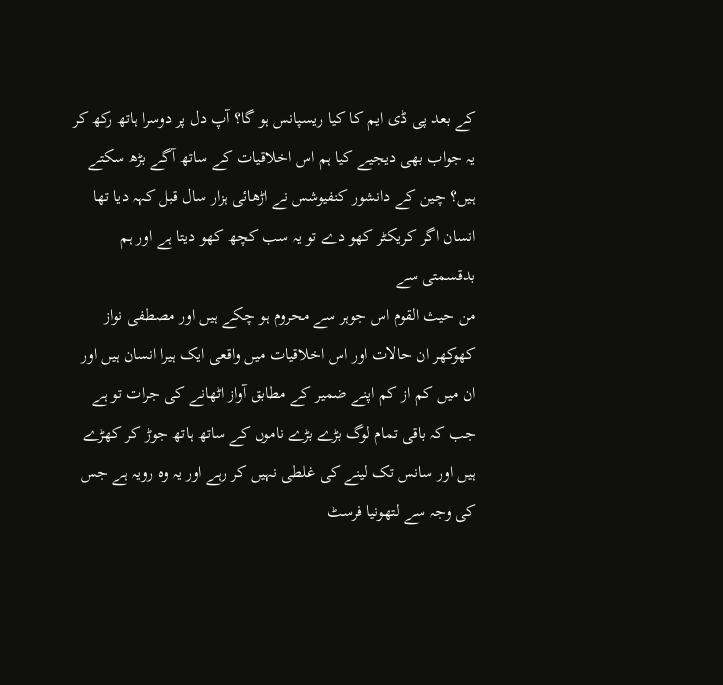کے بعد پی ڈی ایم کا کیا ریسپانس ہو گا؟ آپ دل پر دوسرا ہاتھ رکھ کر یہ جواب بھی دیجیے کیا ہم اس اخلاقیات کے ساتھ آگے بڑھ سکتے ہیں؟ چین کے دانشور کنفیوشس نے اڑھائی ہزار سال قبل کہہ دیا تھا انسان اگر کریکٹر کھو دے تو یہ سب کچھ کھو دیتا ہے اور ہم بدقسمتی سے
من حیث القوم اس جوہر سے محروم ہو چکے ہیں اور مصطفی نواز کھوکھر ان حالات اور اس اخلاقیات میں واقعی ایک ہیرا انسان ہیں اور ان میں کم از کم اپنے ضمیر کے مطابق آواز اٹھانے کی جرات تو ہے جب کہ باقی تمام لوگ بڑے بڑے ناموں کے ساتھ ہاتھ جوڑ کر کھڑے ہیں اور سانس تک لینے کی غلطی نہیں کر رہے اور یہ وہ رویہ ہے جس کی وجہ سے لتھونیا فرسٹ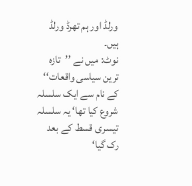ورلڈ اور ہم تھرڈ ورلڈ ہیں۔
نوٹ: میں نے ’’تازہ ترین سیاسی واقعات‘‘ کے نام سے ایک سلسلہ شروع کیا تھا‘ یہ سلسلہ تیسری قسط کے بعد رک گیا‘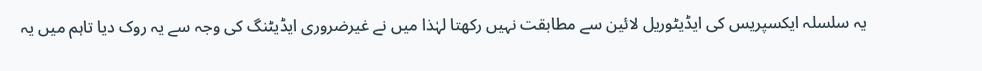یہ سلسلہ ایکسپریس کی ایڈیٹوریل لائین سے مطابقت نہیں رکھتا لہٰذا میں نے غیرضروری ایڈیٹنگ کی وجہ سے یہ روک دیا تاہم میں یہ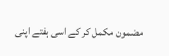مضمون مکمل کر کے اسی ہفتے اپنی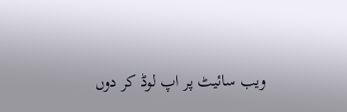ویب سائیٹ پر اپ لوڈ کر دوں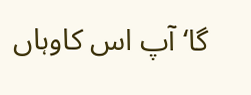گا‘ آپ اس کاوہاں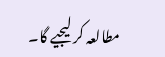مطالعہ کر لیجیے گا۔